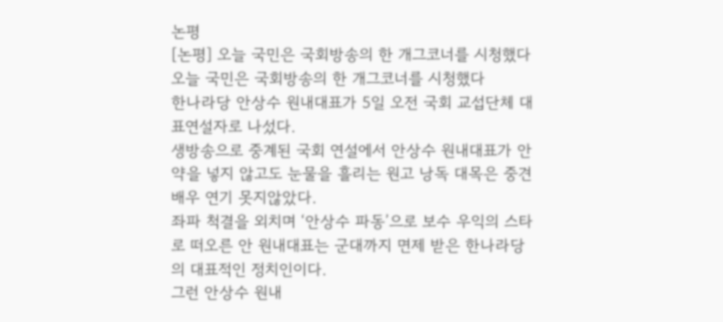논평
[논평] 오늘 국민은 국회방송의 한 개그코너를 시청했다
오늘 국민은 국회방송의 한 개그코너를 시청했다
한나라당 안상수 원내대표가 5일 오전 국회 교섭단체 대표연설자로 나섰다.
생방송으로 중계된 국회 연설에서 안상수 원내대표가 안약을 넣지 않고도 눈물을 흘리는 원고 낭독 대목은 중견배우 연기 못지않았다.
좌파 척결을 외치며 ‘안상수 파동’으로 보수 우익의 스타로 떠오른 안 원내대표는 군대까지 면제 받은 한나라당의 대표적인 정치인이다.
그런 안상수 원내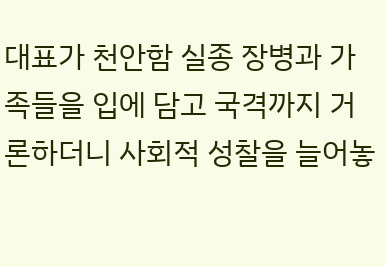대표가 천안함 실종 장병과 가족들을 입에 담고 국격까지 거론하더니 사회적 성찰을 늘어놓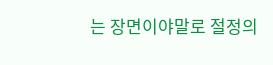는 장면이야말로 절정의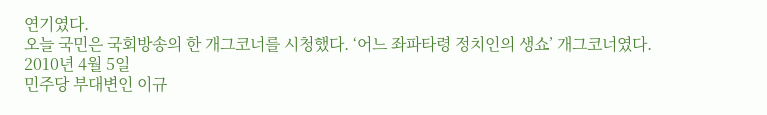연기였다.
오늘 국민은 국회방송의 한 개그코너를 시청했다. ‘어느 좌파타령 정치인의 생쇼’ 개그코너였다.
2010년 4월 5일
민주당 부대변인 이규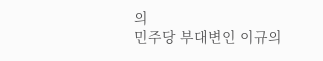의
민주당 부대변인 이규의